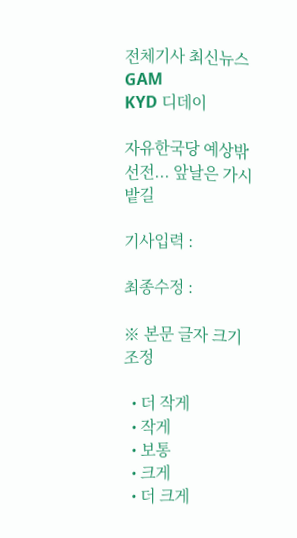전체기사 최신뉴스 GAM
KYD 디데이

자유한국당 예상밖 선전... 앞날은 가시밭길

기사입력 :

최종수정 :

※ 본문 글자 크기 조정

  • 더 작게
  • 작게
  • 보통
  • 크게
  • 더 크게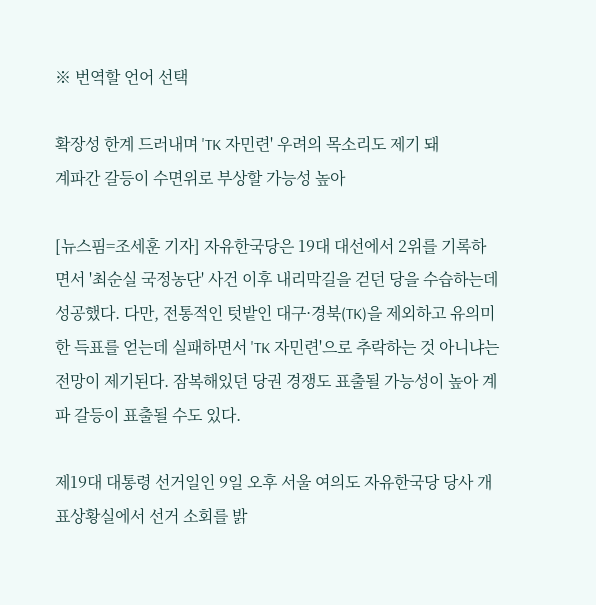※ 번역할 언어 선택

확장성 한계 드러내며 'TK 자민련' 우려의 목소리도 제기 돼
계파간 갈등이 수면위로 부상할 가능성 높아

[뉴스핌=조세훈 기자] 자유한국당은 19대 대선에서 2위를 기록하면서 '최순실 국정농단' 사건 이후 내리막길을 걷던 당을 수습하는데 성공했다. 다만, 전통적인 텃밭인 대구·경북(TK)을 제외하고 유의미한 득표를 얻는데 실패하면서 'TK 자민련'으로 추락하는 것 아니냐는 전망이 제기된다. 잠복해있던 당권 경쟁도 표출될 가능성이 높아 계파 갈등이 표출될 수도 있다.

제19대 대통령 선거일인 9일 오후 서울 여의도 자유한국당 당사 개표상황실에서 선거 소회를 밝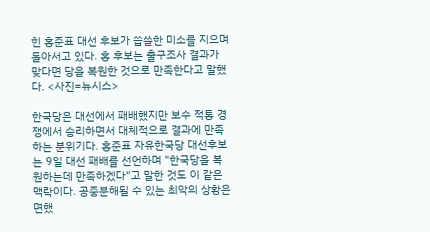힌 홍준표 대선 후보가 씁쓸한 미소를 지으며 돌아서고 있다. 홍 후보는 출구조사 결과가 맞다면 당을 복원한 것으로 만족한다고 말했다. <사진=뉴시스>

한국당은 대선에서 패배했지만 보수 적통 경쟁에서 승리하면서 대체적으로 결과에 만족하는 분위기다. 홍준표 자유한국당 대선후보는 9일 대선 패배를 선언하며 "한국당을 복원하는데 만족하겠다"고 말한 것도 이 같은 맥락이다. 공중분해될 수 있는 최악의 상황은 면했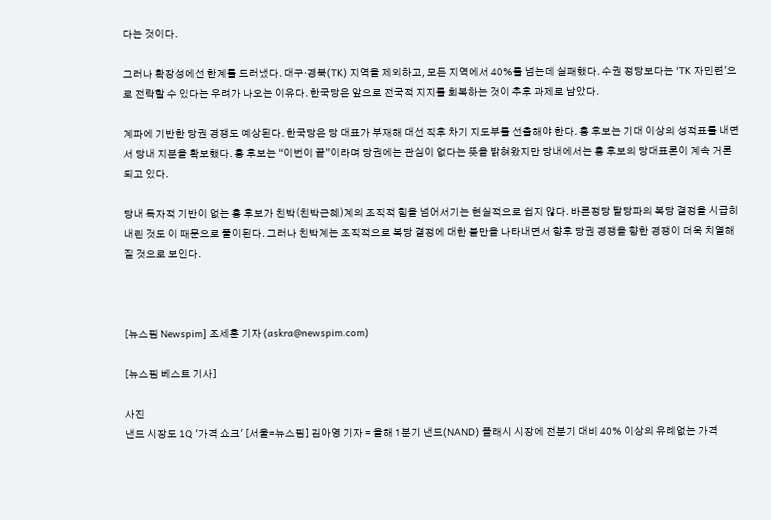다는 것이다.

그러나 확장성에선 한계를 드러냈다. 대구·경북(TK) 지역을 제외하고, 모든 지역에서 40%를 넘는데 실패했다. 수권 정당보다는 'TK 자민련'으로 전락할 수 있다는 우려가 나오는 이유다. 한국당은 앞으로 전국적 지지를 회복하는 것이 추후 과제로 남았다.

계파에 기반한 당권 경쟁도 예상된다. 한국당은 당 대표가 부재해 대선 직후 차기 지도부를 선출해야 한다. 홍 후보는 기대 이상의 성적표를 내면서 당내 지분을 확보했다. 홍 후보는 “이번이 끝”이라며 당권에는 관심이 없다는 뜻을 밝혀왔지만 당내에서는 홍 후보의 당대표론이 계속 거론되고 있다.

당내 독자적 기반이 없는 홍 후보가 친박(친박근혜)계의 조직적 힘을 넘어서기는 현실적으로 쉽지 않다. 바른정당 탈당파의 복당 결정을 시급히 내린 것도 이 때문으로 풀이된다. 그러나 친박계는 조직적으로 복당 결정에 대한 불만을 나타내면서 향후 당권 경쟁을 향한 경쟁이 더욱 치열해질 것으로 보인다.



[뉴스핌 Newspim] 조세훈 기자 (askra@newspim.com)

[뉴스핌 베스트 기사]

사진
낸드 시장도 1Q '가격 쇼크' [서울=뉴스핌] 김아영 기자 = 올해 1분기 낸드(NAND) 플래시 시장에 전분기 대비 40% 이상의 유례없는 가격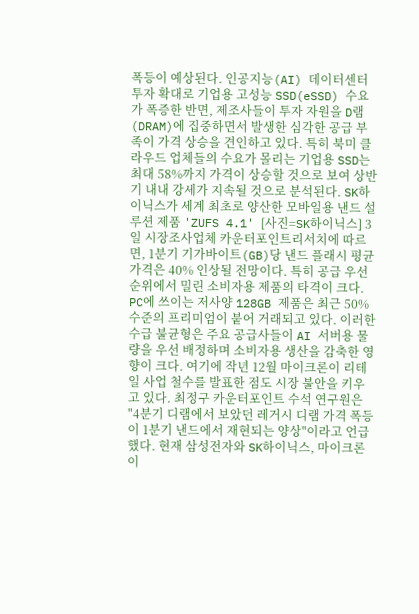폭등이 예상된다. 인공지능(AI) 데이터센터 투자 확대로 기업용 고성능 SSD(eSSD) 수요가 폭증한 반면, 제조사들이 투자 자원을 D램(DRAM)에 집중하면서 발생한 심각한 공급 부족이 가격 상승을 견인하고 있다. 특히 북미 클라우드 업체들의 수요가 몰리는 기업용 SSD는 최대 58%까지 가격이 상승할 것으로 보여 상반기 내내 강세가 지속될 것으로 분석된다. SK하이닉스가 세계 최초로 양산한 모바일용 낸드 설루션 제품 'ZUFS 4.1' [사진=SK하이닉스] 3일 시장조사업체 카운터포인트리서치에 따르면, 1분기 기가바이트(GB)당 낸드 플래시 평균 가격은 40% 인상될 전망이다. 특히 공급 우선순위에서 밀린 소비자용 제품의 타격이 크다. PC에 쓰이는 저사양 128GB 제품은 최근 50% 수준의 프리미엄이 붙어 거래되고 있다. 이러한 수급 불균형은 주요 공급사들이 AI 서버용 물량을 우선 배정하며 소비자용 생산을 감축한 영향이 크다. 여기에 작년 12월 마이크론이 리테일 사업 철수를 발표한 점도 시장 불안을 키우고 있다. 최정구 카운터포인트 수석 연구원은 "4분기 디램에서 보았던 레거시 디램 가격 폭등이 1분기 낸드에서 재현되는 양상"이라고 언급했다. 현재 삼성전자와 SK하이닉스, 마이크론이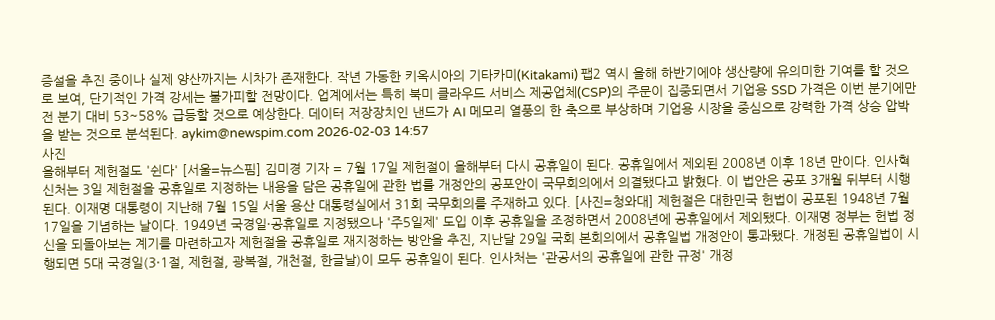증설을 추진 중이나 실제 양산까지는 시차가 존재한다. 작년 가동한 키옥시아의 기타카미(Kitakami) 팹2 역시 올해 하반기에야 생산량에 유의미한 기여를 할 것으로 보여, 단기적인 가격 강세는 불가피할 전망이다. 업계에서는 특히 북미 클라우드 서비스 제공업체(CSP)의 주문이 집중되면서 기업용 SSD 가격은 이번 분기에만 전 분기 대비 53~58% 급등할 것으로 예상한다. 데이터 저장장치인 낸드가 AI 메모리 열풍의 한 축으로 부상하며 기업용 시장을 중심으로 강력한 가격 상승 압박을 받는 것으로 분석된다. aykim@newspim.com 2026-02-03 14:57
사진
올해부터 제헌절도 '쉰다' [서울=뉴스핌] 김미경 기자 = 7월 17일 제헌절이 올해부터 다시 공휴일이 된다. 공휴일에서 제외된 2008년 이후 18년 만이다. 인사혁신처는 3일 제헌절을 공휴일로 지정하는 내용을 담은 공휴일에 관한 법률 개정안의 공포안이 국무회의에서 의결됐다고 밝혔다. 이 법안은 공포 3개월 뒤부터 시행된다. 이재명 대통령이 지난해 7월 15일 서울 용산 대통령실에서 31회 국무회의를 주재하고 있다. [사진=청와대] 제헌절은 대한민국 헌법이 공포된 1948년 7월 17일을 기념하는 날이다. 1949년 국경일·공휴일로 지정됐으나 '주5일제' 도입 이후 공휴일을 조정하면서 2008년에 공휴일에서 제외됐다. 이재명 정부는 헌법 정신을 되돌아보는 계기를 마련하고자 제헌절을 공휴일로 재지정하는 방안을 추진, 지난달 29일 국회 본회의에서 공휴일법 개정안이 통과됐다. 개정된 공휴일법이 시행되면 5대 국경일(3·1절, 제헌절, 광복절, 개천절, 한글날)이 모두 공휴일이 된다. 인사처는 '관공서의 공휴일에 관한 규정' 개정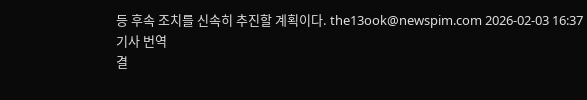등 후속 조치를 신속히 추진할 계획이다. the13ook@newspim.com 2026-02-03 16:37
기사 번역
결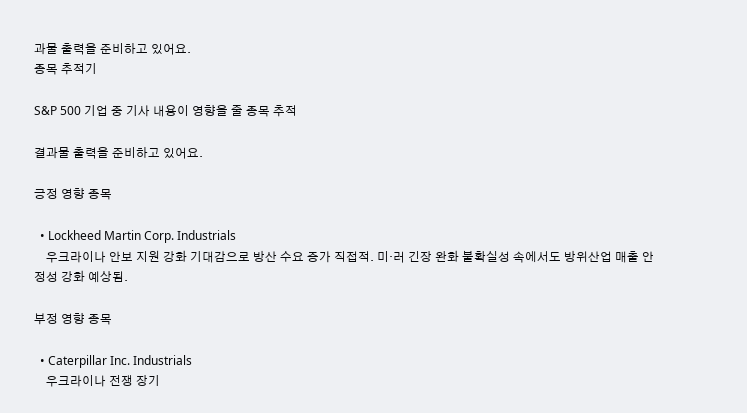과물 출력을 준비하고 있어요.
종목 추적기

S&P 500 기업 중 기사 내용이 영향을 줄 종목 추적

결과물 출력을 준비하고 있어요.

긍정 영향 종목

  • Lockheed Martin Corp. Industrials
    우크라이나 안보 지원 강화 기대감으로 방산 수요 증가 직접적. 미·러 긴장 완화 불확실성 속에서도 방위산업 매출 안정성 강화 예상됨.

부정 영향 종목

  • Caterpillar Inc. Industrials
    우크라이나 전쟁 장기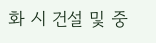화 시 건설 및 중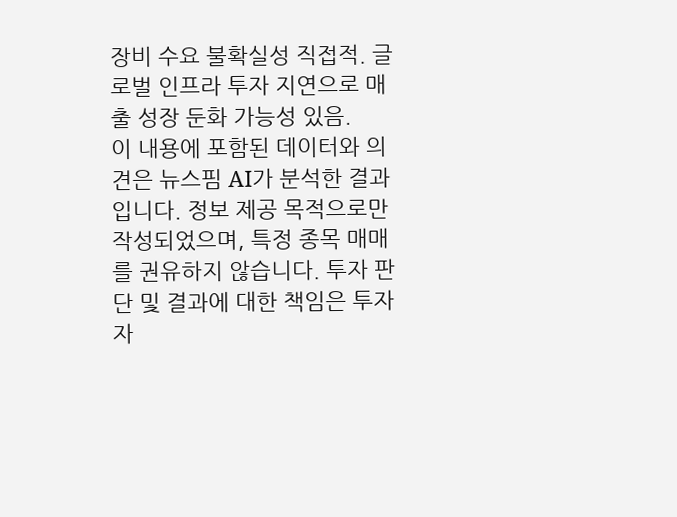장비 수요 불확실성 직접적. 글로벌 인프라 투자 지연으로 매출 성장 둔화 가능성 있음.
이 내용에 포함된 데이터와 의견은 뉴스핌 AI가 분석한 결과입니다. 정보 제공 목적으로만 작성되었으며, 특정 종목 매매를 권유하지 않습니다. 투자 판단 및 결과에 대한 책임은 투자자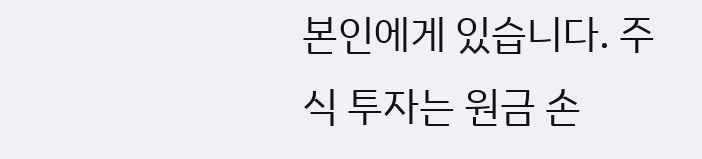본인에게 있습니다. 주식 투자는 원금 손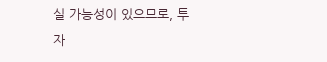실 가능성이 있으므로, 투자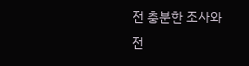전 충분한 조사와 전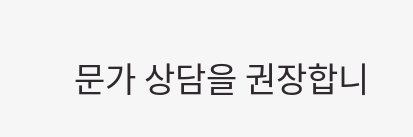문가 상담을 권장합니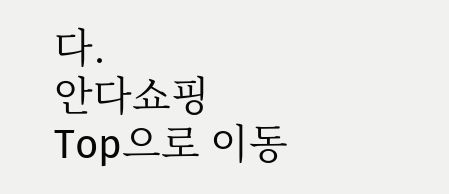다.
안다쇼핑
Top으로 이동